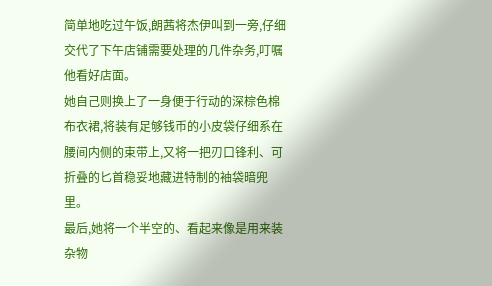简单地吃过午饭,朗茜将杰伊叫到一旁,仔细交代了下午店铺需要处理的几件杂务,叮嘱他看好店面。
她自己则换上了一身便于行动的深棕色棉布衣裙,将装有足够钱币的小皮袋仔细系在腰间内侧的束带上,又将一把刃口锋利、可折叠的匕首稳妥地藏进特制的袖袋暗兜里。
最后,她将一个半空的、看起来像是用来装杂物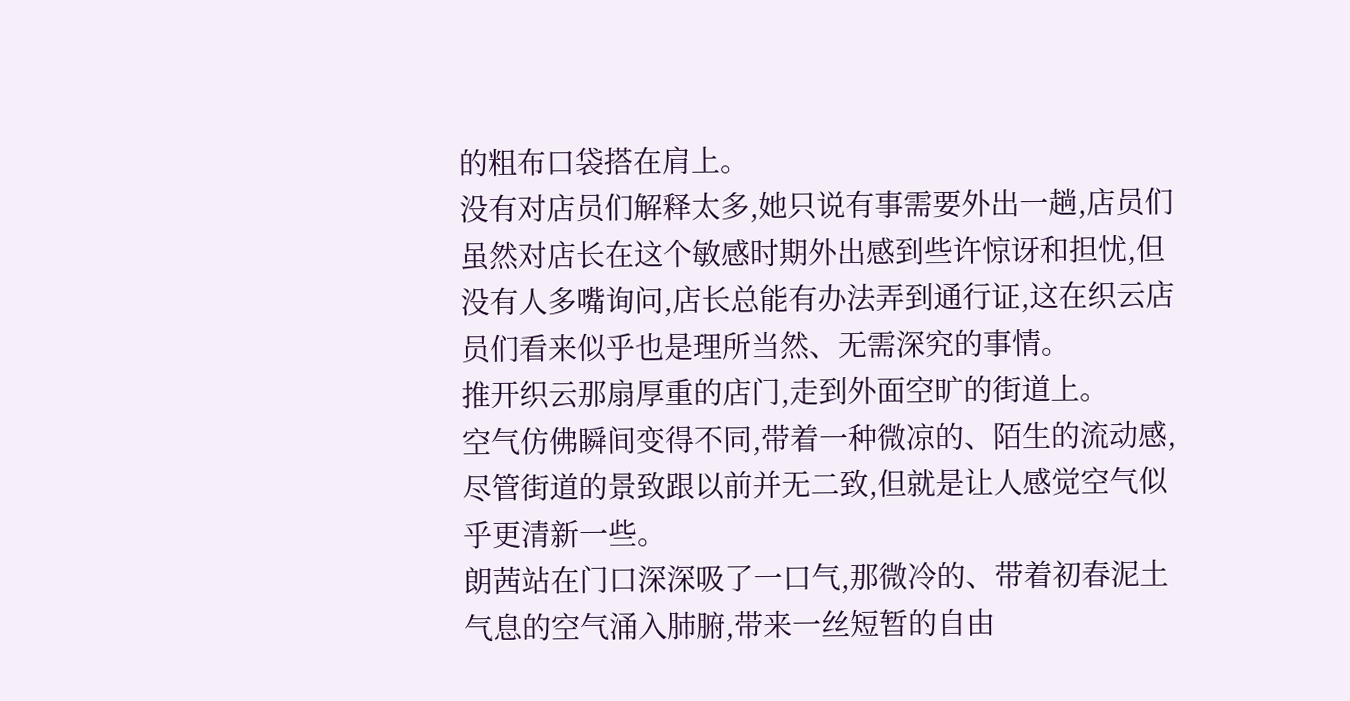的粗布口袋搭在肩上。
没有对店员们解释太多,她只说有事需要外出一趟,店员们虽然对店长在这个敏感时期外出感到些许惊讶和担忧,但没有人多嘴询问,店长总能有办法弄到通行证,这在织云店员们看来似乎也是理所当然、无需深究的事情。
推开织云那扇厚重的店门,走到外面空旷的街道上。
空气仿佛瞬间变得不同,带着一种微凉的、陌生的流动感,尽管街道的景致跟以前并无二致,但就是让人感觉空气似乎更清新一些。
朗茜站在门口深深吸了一口气,那微冷的、带着初春泥土气息的空气涌入肺腑,带来一丝短暂的自由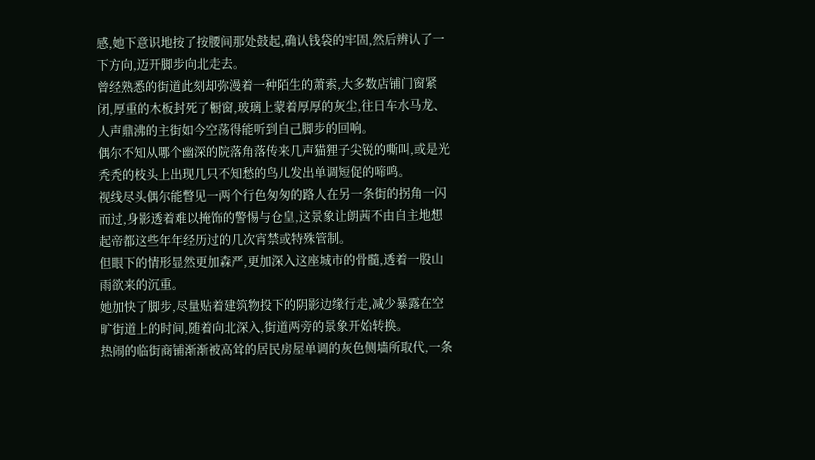感,她下意识地按了按腰间那处鼓起,确认钱袋的牢固,然后辨认了一下方向,迈开脚步向北走去。
曾经熟悉的街道此刻却弥漫着一种陌生的萧索,大多数店铺门窗紧闭,厚重的木板封死了橱窗,玻璃上蒙着厚厚的灰尘,往日车水马龙、人声鼎沸的主街如今空荡得能听到自己脚步的回响。
偶尔不知从哪个幽深的院落角落传来几声猫狸子尖锐的嘶叫,或是光秃秃的枝头上出现几只不知愁的鸟儿发出单调短促的啼鸣。
视线尽头偶尔能瞥见一两个行色匆匆的路人在另一条街的拐角一闪而过,身影透着难以掩饰的警惕与仓皇,这景象让朗茜不由自主地想起帝都这些年年经历过的几次宵禁或特殊管制。
但眼下的情形显然更加森严,更加深入这座城市的骨髓,透着一股山雨欲来的沉重。
她加快了脚步,尽量贴着建筑物投下的阴影边缘行走,减少暴露在空旷街道上的时间,随着向北深入,街道两旁的景象开始转换。
热闹的临街商铺渐渐被高耸的居民房屋单调的灰色侧墙所取代,一条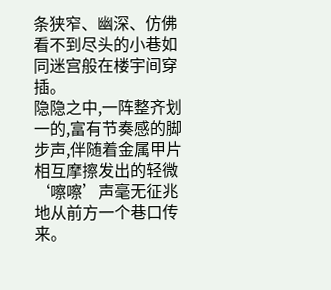条狭窄、幽深、仿佛看不到尽头的小巷如同迷宫般在楼宇间穿插。
隐隐之中,一阵整齐划一的,富有节奏感的脚步声,伴随着金属甲片相互摩擦发出的轻微‘嚓嚓’声毫无征兆地从前方一个巷口传来。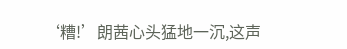‘糟!’朗茜心头猛地一沉,这声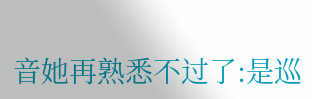音她再熟悉不过了:是巡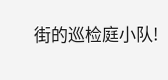街的巡检庭小队!